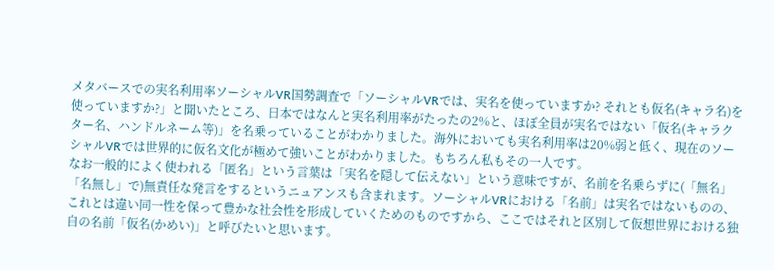メタバースでの実名利用率ソーシャルVR国勢調査で「ソーシャルVRでは、実名を使っていますか? それとも仮名(キャラ名)を使っていますか?」と聞いたところ、日本ではなんと実名利用率がたったの2%と、ほぼ全員が実名ではない「仮名(キャラクター名、ハンドルネーム等)」を名乗っていることがわかりました。海外においても実名利用率は20%弱と低く、現在のソーシャルVRでは世界的に仮名文化が極めて強いことがわかりました。もちろん私もその一人です。
なお一般的によく使われる「匿名」という言葉は「実名を隠して伝えない」という意味ですが、名前を名乗らずに(「無名」「名無し」で)無責任な発言をするというニュアンスも含まれます。ソーシャルVRにおける「名前」は実名ではないものの、これとは違い同一性を保って豊かな社会性を形成していくためのものですから、ここではそれと区別して仮想世界における独自の名前「仮名(かめい)」と呼びたいと思います。